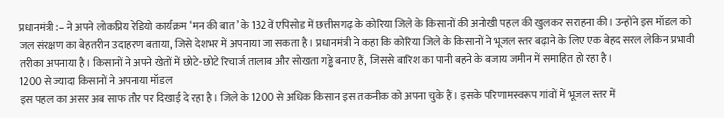प्रधानमंत्री :– ने अपने लोकप्रिय रेडियो कार्यक्रम ‘मन की बात’ के 132वें एपिसोड में छत्तीसगढ़ के कोरिया जिले के किसानों की अनोखी पहल की खुलकर सराहना की। उन्होंने इस मॉडल को जल संरक्षण का बेहतरीन उदाहरण बताया, जिसे देशभर में अपनाया जा सकता है। प्रधानमंत्री ने कहा कि कोरिया जिले के किसानों ने भूजल स्तर बढ़ाने के लिए एक बेहद सरल लेकिन प्रभावी तरीका अपनाया है। किसानों ने अपने खेतों में छोटे-छोटे रिचार्ज तालाब और सोखता गड्ढे बनाए हैं, जिससे बारिश का पानी बहने के बजाय जमीन में समाहित हो रहा है।
1200 से ज्यादा किसानों ने अपनाया मॉडल
इस पहल का असर अब साफ तौर पर दिखाई दे रहा है। जिले के 1200 से अधिक किसान इस तकनीक को अपना चुके हैं। इसके परिणामस्वरूप गांवों में भूजल स्तर में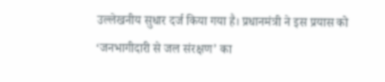उल्लेखनीय सुधार दर्ज किया गया है। प्रधानमंत्री ने इस प्रयास को ‘जनभागीदारी से जल संरक्षण’ का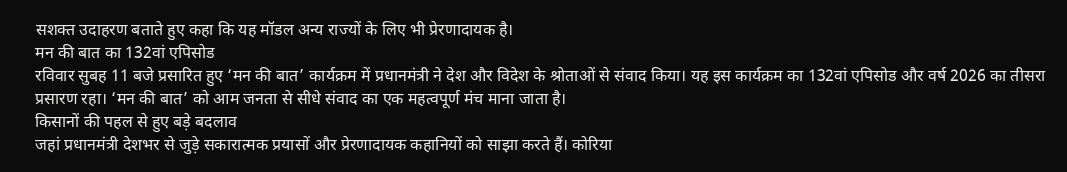सशक्त उदाहरण बताते हुए कहा कि यह मॉडल अन्य राज्यों के लिए भी प्रेरणादायक है।
मन की बात का 132वां एपिसोड
रविवार सुबह 11 बजे प्रसारित हुए ‘मन की बात’ कार्यक्रम में प्रधानमंत्री ने देश और विदेश के श्रोताओं से संवाद किया। यह इस कार्यक्रम का 132वां एपिसोड और वर्ष 2026 का तीसरा प्रसारण रहा। ‘मन की बात’ को आम जनता से सीधे संवाद का एक महत्वपूर्ण मंच माना जाता है।
किसानों की पहल से हुए बड़े बदलाव
जहां प्रधानमंत्री देशभर से जुड़े सकारात्मक प्रयासों और प्रेरणादायक कहानियों को साझा करते हैं। कोरिया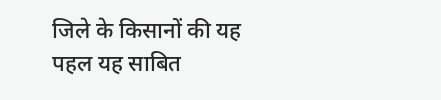जिले के किसानों की यह पहल यह साबित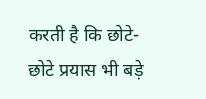करती है कि छोटे-छोटे प्रयास भी बड़े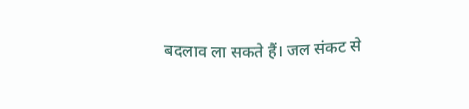बदलाव ला सकते हैं। जल संकट से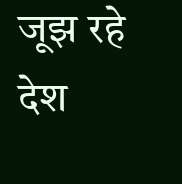जूझ रहे देश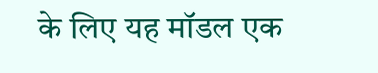के लिए यह मॉडल एक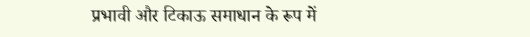प्रभावी और टिकाऊ समाधान के रूप में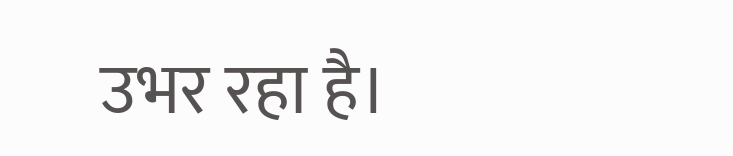उभर रहा है।